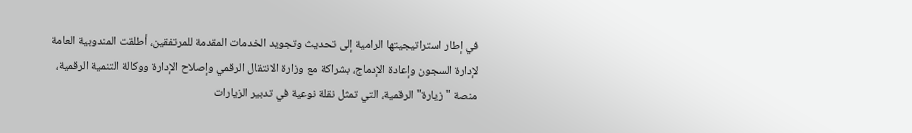في إطار استراتيجيتها الرامية إلى تحديث وتجويد الخدمات المقدمة للمرتفقين، أطلقت المندوبية العامة لإدارة السجون وإعادة الإدماج، بشراكة مع وزارة الانتقال الرقمي وإصلاح الإدارة ووكالة التنمية الرقمية، منصة "زيارة" الرقمية، التي تمثل نقلة نوعية في تدبير الزيارات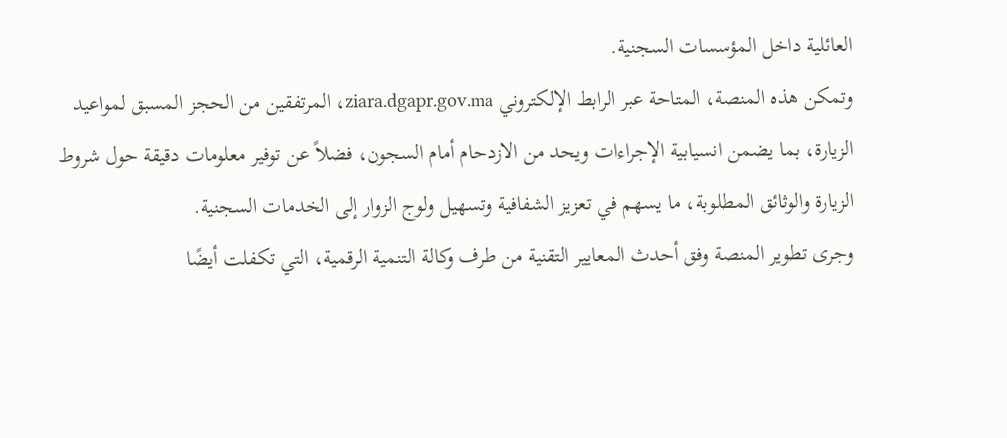العائلية داخل المؤسسات السجنية.
وتمكن هذه المنصة، المتاحة عبر الرابط الإلكتروني ziara.dgapr.gov.ma، المرتفقين من الحجز المسبق لمواعيد الزيارة، بما يضمن انسيابية الإجراءات ويحد من الازدحام أمام السجون، فضلاً عن توفير معلومات دقيقة حول شروط الزيارة والوثائق المطلوبة، ما يسهم في تعزيز الشفافية وتسهيل ولوج الزوار إلى الخدمات السجنية.
وجرى تطوير المنصة وفق أحدث المعايير التقنية من طرف وكالة التنمية الرقمية، التي تكفلت أيضًا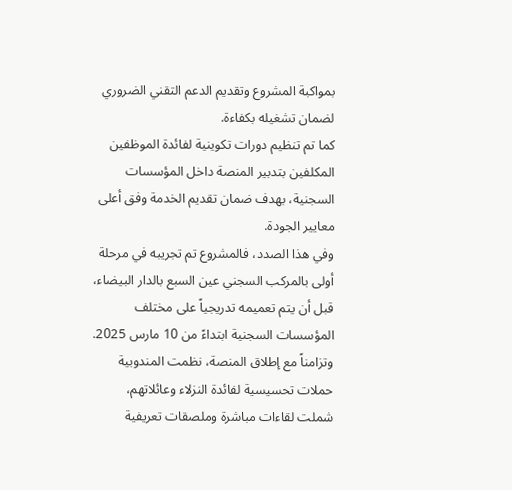بمواكبة المشروع وتقديم الدعم التقني الضروري لضمان تشغيله بكفاءة.
كما تم تنظيم دورات تكوينية لفائدة الموظفين المكلفين بتدبير المنصة داخل المؤسسات السجنية، بهدف ضمان تقديم الخدمة وفق أعلى معايير الجودة.
وفي هذا الصدد، فالمشروع تم تجريبه في مرحلة أولى بالمركب السجني عين السبع بالدار البيضاء، قبل أن يتم تعميمه تدريجياً على مختلف المؤسسات السجنية ابتداءً من 10 مارس 2025. وتزامناً مع إطلاق المنصة، نظمت المندوبية حملات تحسيسية لفائدة النزلاء وعائلاتهم، شملت لقاءات مباشرة وملصقات تعريفية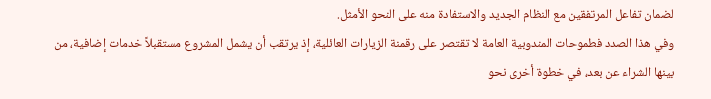لضمان تفاعل المرتفقين مع النظام الجديد والاستفادة منه على النحو الأمثل.
وفي هذا الصدد فطموحات المندوبية العامة لا تقتصر على رقمنة الزيارات العائلية، إذ يرتقب أن يشمل المشروع مستقبلاً خدمات إضافية، من بينها الشراء عن بعد، في خطوة أخرى نحو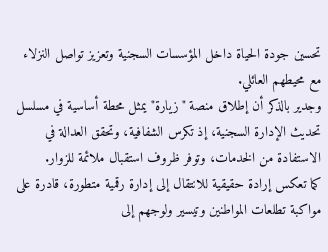تحسين جودة الحياة داخل المؤسسات السجنية وتعزيز تواصل النزلاء مع محيطهم العائلي.
وجدير بالذكر أن إطلاق منصة "زيارة" يمثل محطة أساسية في مسلسل تحديث الإدارة السجنية، إذ تكرس الشفافية، وتحقق العدالة في الاستفادة من الخدمات، وتوفر ظروف استقبال ملائمة للزوار.
كما تعكس إرادة حقيقية للانتقال إلى إدارة رقمية متطورة، قادرة على مواكبة تطلعات المواطنين وتيسير ولوجهم إلى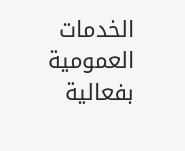الخدمات العمومية بفعالية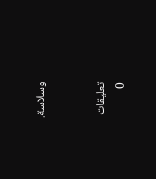وسلاسة.


تعليقات
0